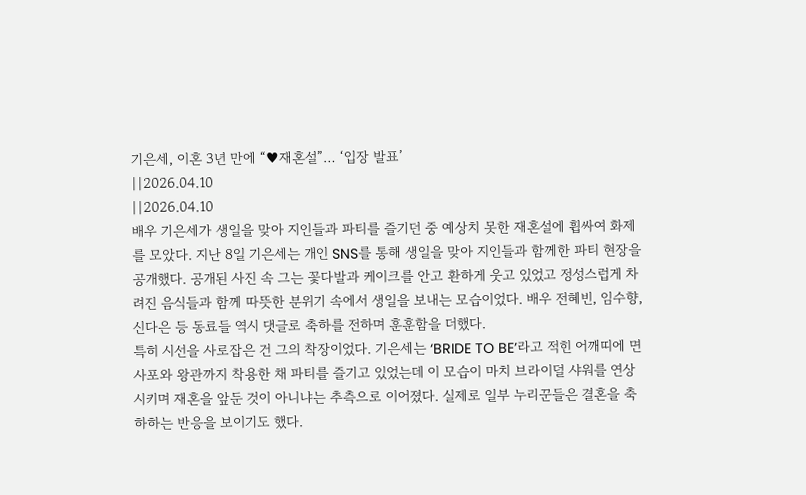기은세, 이혼 3년 만에 “♥재혼설”… ‘입장 발표’
||2026.04.10
||2026.04.10
배우 기은세가 생일을 맞아 지인들과 파티를 즐기던 중 예상치 못한 재혼설에 휩싸여 화제를 모았다. 지난 8일 기은세는 개인 SNS를 통해 생일을 맞아 지인들과 함께한 파티 현장을 공개했다. 공개된 사진 속 그는 꽃다발과 케이크를 안고 환하게 웃고 있었고 정성스럽게 차려진 음식들과 함께 따뜻한 분위기 속에서 생일을 보내는 모습이었다. 배우 전혜빈, 임수향, 신다은 등 동료들 역시 댓글로 축하를 전하며 훈훈함을 더했다.
특히 시선을 사로잡은 건 그의 착장이었다. 기은세는 ‘BRIDE TO BE’라고 적힌 어깨띠에 면사포와 왕관까지 착용한 채 파티를 즐기고 있었는데 이 모습이 마치 브라이덜 샤워를 연상시키며 재혼을 앞둔 것이 아니냐는 추측으로 이어졌다. 실제로 일부 누리꾼들은 결혼을 축하하는 반응을 보이기도 했다.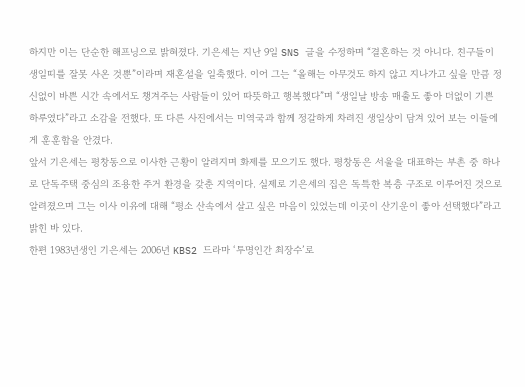하지만 이는 단순한 해프닝으로 밝혀졌다. 기은세는 지난 9일 SNS 글을 수정하며 “결혼하는 것 아니다. 친구들이 생일띠를 잘못 사온 것뿐”이라며 재혼설을 일축했다. 이어 그는 “올해는 아무것도 하지 않고 지나가고 싶을 만큼 정신없이 바쁜 시간 속에서도 챙겨주는 사람들이 있어 따뜻하고 행복했다”며 “생일날 방송 매출도 좋아 더없이 기쁜 하루였다”라고 소감을 전했다. 또 다른 사진에서는 미역국과 함께 정갈하게 차려진 생일상이 담겨 있어 보는 이들에게 훈훈함을 안겼다.
앞서 기은세는 평창동으로 이사한 근황이 알려지며 화제를 모으기도 했다. 평창동은 서울을 대표하는 부촌 중 하나로 단독주택 중심의 조용한 주거 환경을 갖춘 지역이다. 실제로 기은세의 집은 독특한 복층 구조로 이루어진 것으로 알려졌으며 그는 이사 이유에 대해 “평소 산속에서 살고 싶은 마음이 있었는데 이곳이 산기운이 좋아 선택했다”라고 밝힌 바 있다.
한편 1983년생인 기은세는 2006년 KBS2 드라마 ‘투명인간 최장수’로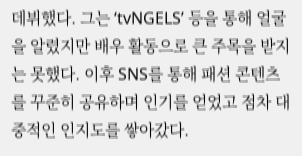데뷔했다. 그는 ‘tvNGELS’ 등을 통해 얼굴을 알렸지만 배우 활동으로 큰 주목을 받지는 못했다. 이후 SNS를 통해 패션 콘텐츠를 꾸준히 공유하며 인기를 얻었고 점차 대중적인 인지도를 쌓아갔다.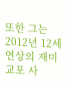또한 그는 2012년 12세 연상의 재미교포 사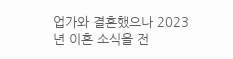업가와 결혼했으나 2023년 이혼 소식을 전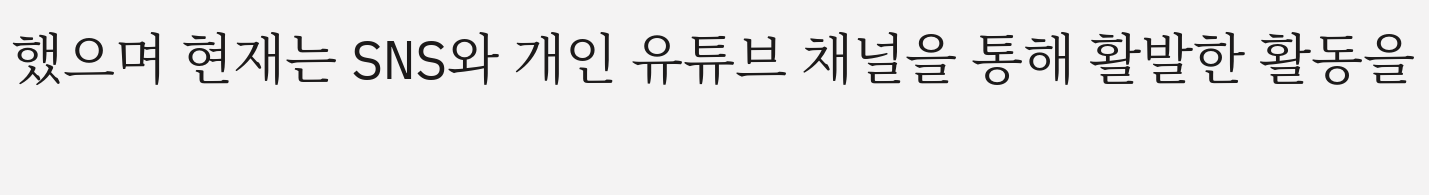했으며 현재는 SNS와 개인 유튜브 채널을 통해 활발한 활동을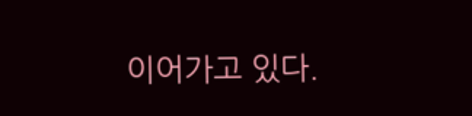이어가고 있다.